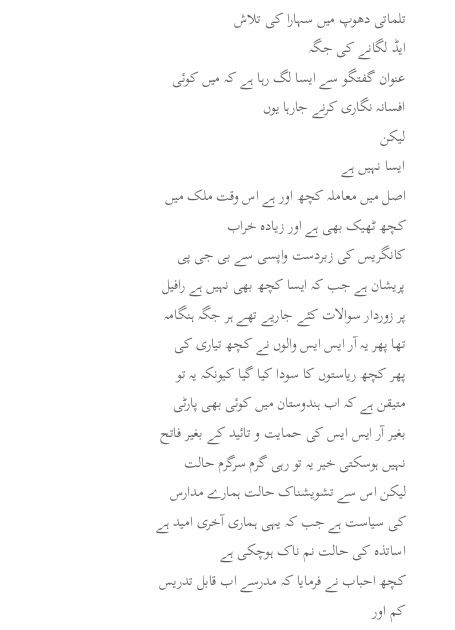تلماتی دھوپ میں سہارا کی تلاش
ایڈ لگانے کی جگہ
عنوان گفتگو سے ایسا لگ رہا ہے کہ میں کوئی افسانہ نگاری کرنے جارہا یوں
لیکن
ایسا نہیں ہے
اصل میں معاملہ کچھ اور ہے اس وقت ملک میں کچھ ٹھیک بھی ہے اور زیادہ خراب
کانگریس کی زبردست واپسی سے بی جی پی پریشان ہے جب کہ ایسا کچھ بھی نہیں ہے رافیل پر زوردار سوالات کئے جاریے تھے ہر جگہ ہنگامہ تھا پھر یہ آر ایس ایس والوں نے کچھ تیاری کی پھر کچھ ریاستوں کا سودا کیا گیا کیونکہ یہ تو متیقن ہے کہ اب ہندوستان میں کوئی بھی پارٹی بغیر آر ایس ایس کی حمایت و تائید کے بغیر فاتح نہیں ہوسکتی خیر یہ تو رہی گرم سرگرم حالت
لیکن اس سے تشویشناک حالت ہمارے مدارس کی سیاست ہے جب کہ یہی ہماری آخری امید ہے
اساتذہ کی حالت نم ناک ہوچکی ہے
کچھ احباب نے فرمایا کہ مدرسے اب قابل تدریس کم اور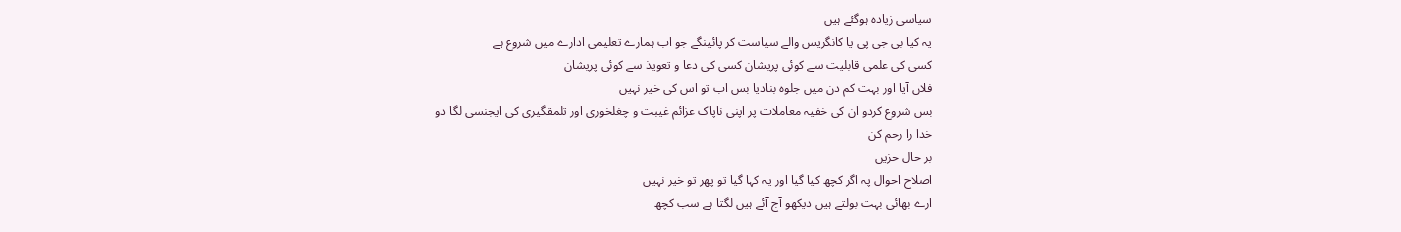سیاسی زیادہ ہوگئے ہیں
یہ کیا بی جی پی یا کانگریس والے سیاست کر پائینگے جو اب ہمارے تعلیمی ادارے میں شروع ہے
کسی کی علمی قابلیت سے کوئی پریشان کسی کی دعا و تعویذ سے کوئی پریشان
فلاں آیا اور بہت کم دن میں جلوہ بنادیا بس اب تو اس کی خیر نہیں
بس شروع کردو ان کی خفیہ معاملات پر اپنی ناپاک عزائم غیبت و چغلخوری اور تلمقگیری کی ایجنسی لگا دو
خدا را رحم کن
بر حال حزیں
اصلاح احوال پہ اگر کچھ کیا گیا اور یہ کہا گیا تو پھر تو خیر نہیں
ارے بھائی بہت بولتے ہیں دیکھو آج آئے ہیں لگتا ہے سب کچھ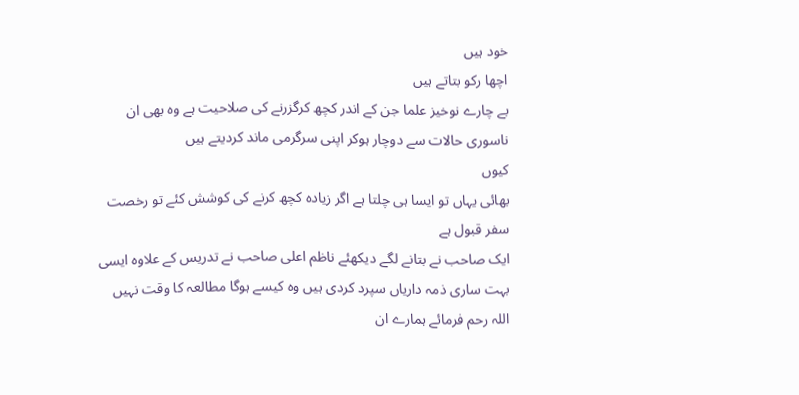خود ہیں
اچھا رکو بتاتے ہیں
بے چارے نوخیز علما جن کے اندر کچھ کرگزرنے کی صلاحیت ہے وہ بھی ان ناسوری حالات سے دوچار ہوکر اپنی سرگرمی ماند کردیتے ہیں
کیوں
بھائی یہاں تو ایسا ہی چلتا ہے اگر زیادہ کچھ کرنے کی کوشش کئے تو رخصت سفر قبول ہے
ایک صاحب نے بتانے لگے دیکھئے ناظم اعلی صاحب نے تدریس کے علاوہ ایسی بہت ساری ذمہ داریاں سپرد کردی ہیں وہ کیسے ہوگا مطالعہ کا وقت نہیں
اللہ رحم فرمائے ہمارے ان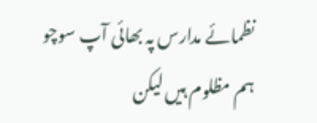نظمائے مدارس پہ بھائی آپ سوچو ہم مظلوم ہیں لیکن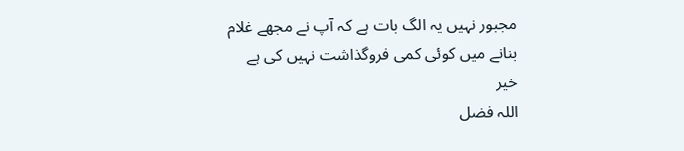مجبور نہیں یہ الگ بات ہے کہ آپ نے مجھے غلام بنانے میں کوئی کمی فروگذاشت نہیں کی ہے
خیر
اللہ فضل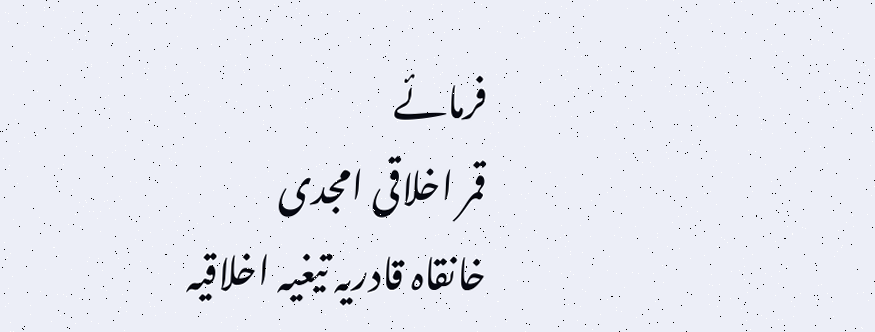فرمائے
قمر اخلاقی امجدی
خانقاہ قادریہ تیغیہ اخلاقیہ